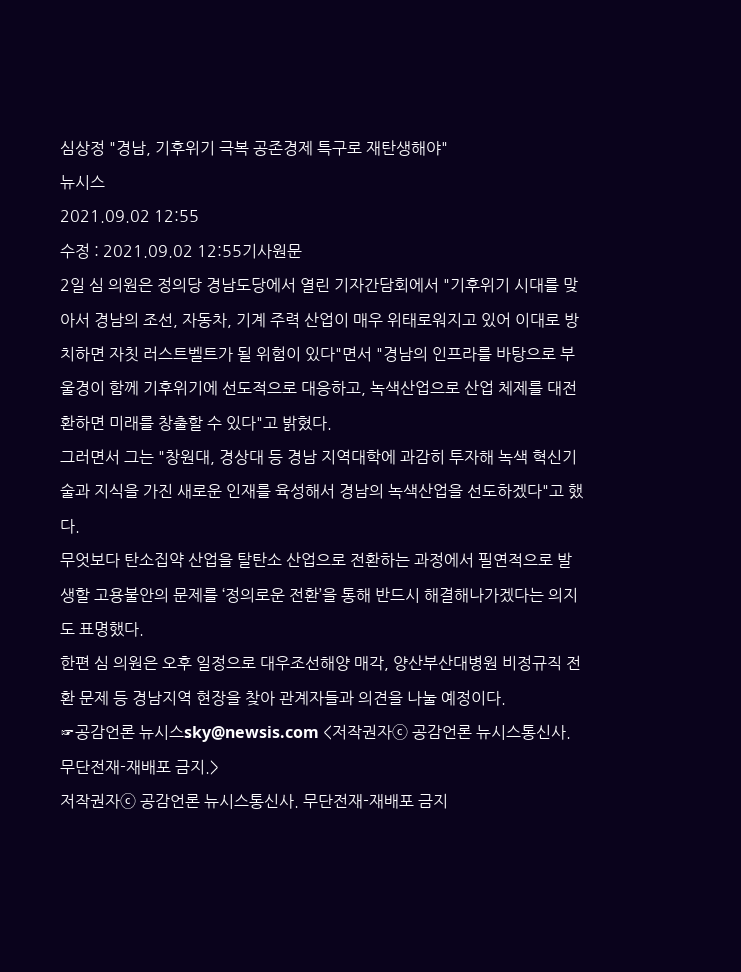심상정 "경남, 기후위기 극복 공존경제 특구로 재탄생해야"
뉴시스
2021.09.02 12:55
수정 : 2021.09.02 12:55기사원문
2일 심 의원은 정의당 경남도당에서 열린 기자간담회에서 "기후위기 시대를 맞아서 경남의 조선, 자동차, 기계 주력 산업이 매우 위태로워지고 있어 이대로 방치하면 자칫 러스트벨트가 될 위험이 있다"면서 "경남의 인프라를 바탕으로 부울경이 함께 기후위기에 선도적으로 대응하고, 녹색산업으로 산업 체제를 대전환하면 미래를 창출할 수 있다"고 밝혔다.
그러면서 그는 "창원대, 경상대 등 경남 지역대학에 과감히 투자해 녹색 혁신기술과 지식을 가진 새로운 인재를 육성해서 경남의 녹색산업을 선도하겠다"고 했다.
무엇보다 탄소집약 산업을 탈탄소 산업으로 전환하는 과정에서 필연적으로 발생할 고용불안의 문제를 ‘정의로운 전환’을 통해 반드시 해결해나가겠다는 의지도 표명했다.
한편 심 의원은 오후 일정으로 대우조선해양 매각, 양산부산대병원 비정규직 전환 문제 등 경남지역 현장을 찾아 관계자들과 의견을 나눌 예정이다.
☞공감언론 뉴시스sky@newsis.com <저작권자ⓒ 공감언론 뉴시스통신사. 무단전재-재배포 금지.>
저작권자ⓒ 공감언론 뉴시스통신사. 무단전재-재배포 금지